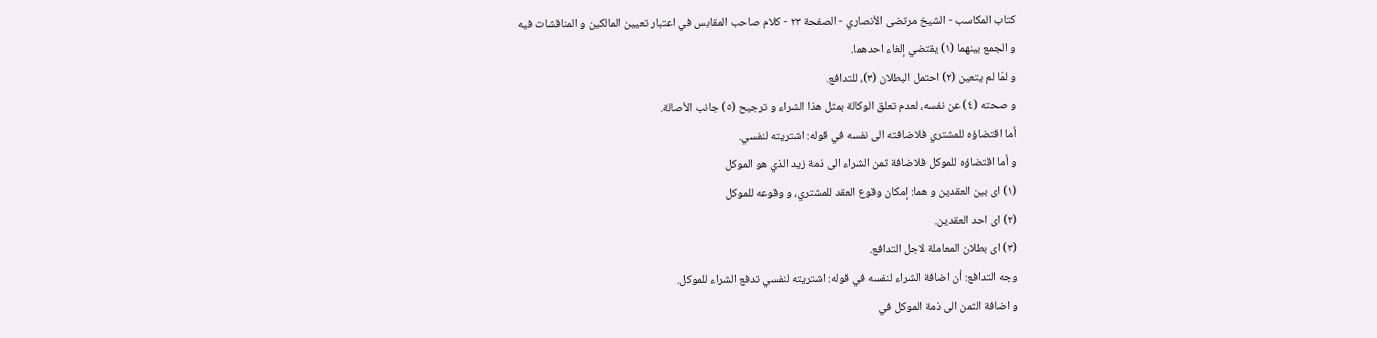كتاب المكاسب - الشيخ مرتضى الأنصاري - الصفحة ٢٣ - كلام صاحب المقابس في اعتبار تعيين المالكين و المناقشات فيه
و الجمع بينهما (١) يقتضي إلغاء احدهما.
و لمّا لم يتعين (٢) احتمل البطلان (٣)، للتدافع.
و صحته (٤) عن نفسه، لعدم تعلق الوكالة بمثل هذا الشراء و ترجيح (٥) جانب الأصالة.
أما اقتضاؤه للمشتري فلاضافته الى نفسه في قوله: اشتريته لنفسي.
و أما اقتضاؤه للموكل فلاضافة ثمن الشراء الى ذمة زيد الذي هو الموكل
(١) اى بين العقدين و هما: إمكان وقوع العقد للمشتري، و وقوعه للموكل
(٢) اى احد العقدين.
(٣) اى بطلان المعاملة لاجل التدافع.
وجه التدافع: أن اضافة الشراء لنفسه في قوله: اشتريته لنفسي تدفع الشراء للموكل.
و اضافة الثمن الى ذمة الموكل في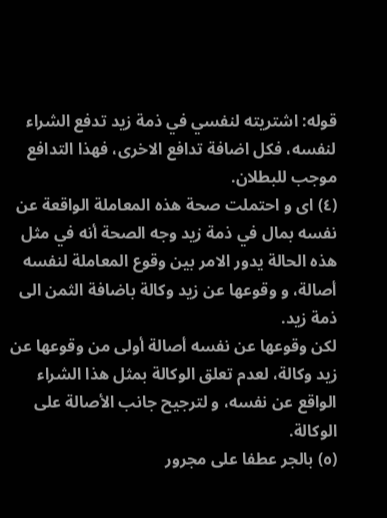قوله: اشتريته لنفسي في ذمة زيد تدفع الشراء لنفسه، فكل اضافة تدافع الاخرى، فهذا التدافع موجب للبطلان.
(٤) اى و احتملت صحة هذه المعاملة الواقعة عن نفسه بمال في ذمة زيد وجه الصحة أنه في مثل هذه الحالة يدور الامر بين وقوع المعاملة لنفسه أصالة، و وقوعها عن زيد وكالة باضافة الثمن الى ذمة زيد.
لكن وقوعها عن نفسه أصالة أولى من وقوعها عن زيد وكالة، لعدم تعلق الوكالة بمثل هذا الشراء الواقع عن نفسه، و لترجيح جانب الأصالة على الوكالة.
(٥) بالجر عطفا على مجرور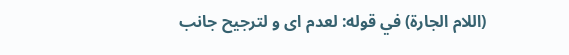(اللام الجارة) في قوله: لعدم اى و لترجيح جانب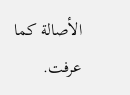الأصالة كما عرفت.